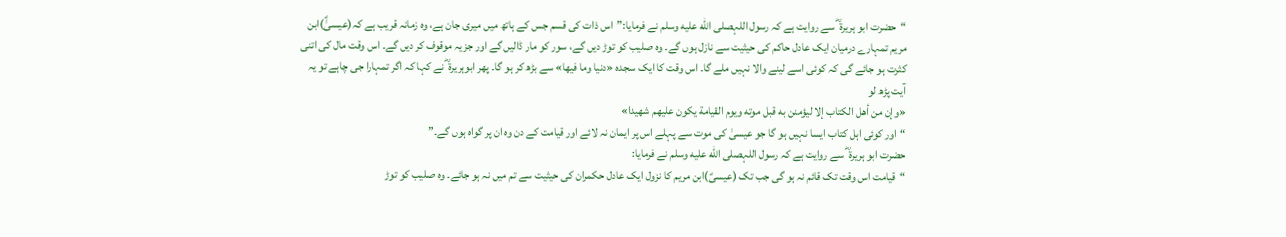“حضرت ابو ہریرة ؓ سے روایت ہے کہ رسول اللہصلى الله عليه وسلم نے فرمایا:”اس ذات کی قسم جس کے ہاتھ میں میری جان ہے، وہ زمانہ قریب ہے کہ(عیسیٰؑ)ابن مریم تمہارے درمیان ایک عادل حاکم کی حیثیت سے نازل ہوں گے۔ وہ صلیب کو توڑ دیں گے، سور کو مار ڈالیں گے اور جزیہ موقوف کر دیں گے۔ اس وقت مال کی اتنی کثرت ہو جائے گی کہ کوئی اسے لینے والا نہیں ملے گا۔ اس وقت کا ایک سجدہ «دنيا وما فيها» سے بڑھ کر ہو گا۔ پھر ابوہریرة ؓ نے کہا کہ اگر تمہارا جی چاہے تو یہ آیت پڑھ لو
«وإن من أهل الكتاب إلا ليؤمنن به قبل موته ويوم القيامة يكون عليهم شهيدا»
“اور کوئی اہل کتاب ایسا نہیں ہو گا جو عیسیٰ کی موت سے پہلے اس پر ایمان نہ لائے اور قیامت کے دن وہ ان پر گواہ ہوں گے۔”
حضرت ابو ہریرة ؓ سے روایت ہے کہ رسول اللہصلى الله عليه وسلم نے فرمایا:
“قیامت اس وقت تک قائم نہ ہو گی جب تک (عیسیؑ)ابن مریم کا نزول ایک عادل حکمران کی حیثیت سے تم میں نہ ہو جائے۔ وہ صلیب کو توڑ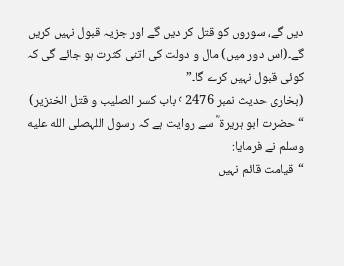دیں گے، سوروں کو قتل کر دیں گے اور جزیہ قبول نہیں کریں گے۔(اس دور میں) مال و دولت کی اتنی کثرت ہو جائے گی کہ کوئی قبول نہیں کرے گا۔”
(بخاری حدیث نمبر 2476 ٬ باب کسر الصلیب و قتل الخنزیر)
“حضرت ابو ہریرة ؓ سے روایت ہے کہ رسول اللہصلى الله عليه وسلم نے فرمایا:
“قیامت قائم نہیں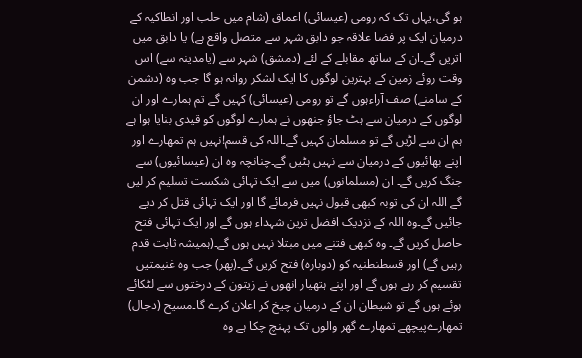ہو گی،یہاں تک کہ رومی (عیسائی) اعماق (شام میں حلب اور انطاکیہ کے درمیان ایک پر فضا علاقہ جو دابق شہر سے متصل واقع ہے) یا دابق میں اتریں گے۔ان کے ساتھ مقابلے کے لئے (دمشق) شہر سے (یامدینہ سے) اس وقت روئے زمین کے بہترین لوگوں کا ایک لشکر روانہ ہو گا جب وہ (دشمن کے سامنے) صف آراءہوں گے تو رومی (عیسائی) کہیں گے تم ہمارے اور ان لوگوں کے درمیان سے ہٹ جاؤ جنھوں نے ہمارے لوگوں کو قیدی بنایا ہوا ہے ہم ان سے لڑیں گے تو مسلمان کہیں گے۔اللہ کی قسم!نہیں ہم تمھارے اور اپنے بھائیوں کے درمیان سے نہیں ہٹیں گے۔چنانچہ وہ ان (عیسائیوں) سے جنگ کریں گے۔ ان (مسلمانوں) میں سے ایک تہائی شکست تسلیم کر لیں گے اللہ ان کی توبہ کبھی قبول نہیں فرمائے گا اور ایک تہائی قتل کر دیے جائیں گے۔وہ اللہ کے نزدیک افضل ترین شہداء ہوں گے اور ایک تہائی فتح حاصل کریں گے۔ وہ کبھی فتنے میں مبتلا نہیں ہوں گے۔(ہمیشہ ثابت قدم رہیں گے) اور قسطنطنیہ کو (دوبارہ) فتح کریں گے۔(پھر) جب وہ غنیمتیں تقسیم کر رہے ہوں گے اور اپنے ہتھیار انھوں نے زیتون کے درختوں سے لٹکائے ہوئے ہوں گے تو شیطان ان کے درمیان چیخ کر اعلان کرے گا۔مسیح (دجال) تمھارےپیچھے تمھارے گھر والوں تک پہنچ چکا ہے وہ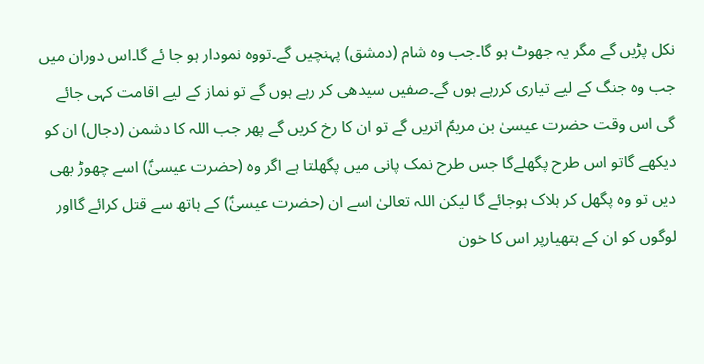نکل پڑیں گے مگر یہ جھوٹ ہو گا۔جب وہ شام (دمشق) پہنچیں گے۔تووہ نمودار ہو جا ئے گا۔اس دوران میں جب وہ جنگ کے لیے تیاری کررہے ہوں گے۔صفیں سیدھی کر رہے ہوں گے تو نماز کے لیے اقامت کہی جائے گی اس وقت حضرت عیسیٰ بن مریمؑ اتریں گے تو ان کا رخ کریں گے پھر جب اللہ کا دشمن (دجال) ان کو دیکھے گاتو اس طرح پگھلےگا جس طرح نمک پانی میں پگھلتا ہے اگر وہ (حضرت عیسیٰؑ) اسے چھوڑ بھی دیں تو وہ پگھل کر ہلاک ہوجائے گا لیکن اللہ تعالیٰ اسے ان (حضرت عیسیٰؑ) کے ہاتھ سے قتل کرائے گااور لوگوں کو ان کے ہتھیارپر اس کا خون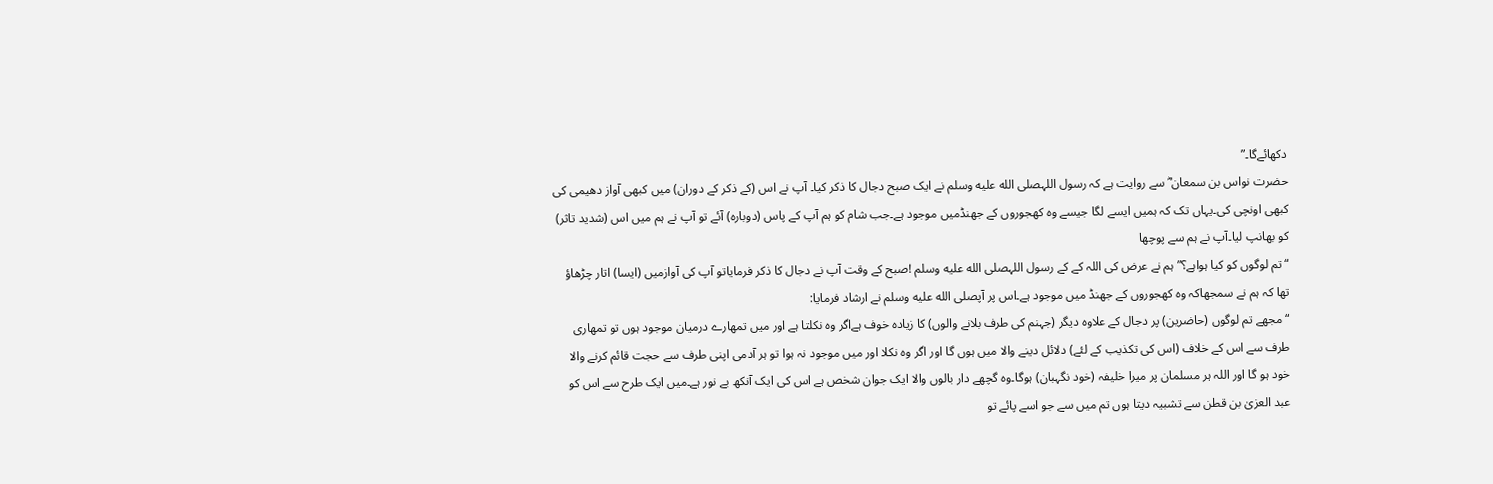دکھائےگا۔”
حضرت نواس بن سمعان ؓ سے روایت ہے کہ رسول اللہصلى الله عليه وسلم نے ایک صبح دجال کا ذکر کیا۔ آپ نے اس (کے ذکر کے دوران) میں کبھی آواز دھیمی کی کبھی اونچی کی۔یہاں تک کہ ہمیں ایسے لگا جیسے وہ کھجوروں کے جھنڈمیں موجود ہے۔جب شام کو ہم آپ کے پاس (دوبارہ) آئے تو آپ نے ہم میں اس (شدید تاثر) کو بھانپ لیا۔آپ نے ہم سے پوچھا
“تم لوگوں کو کیا ہواہے؟” ہم نے عرض کی اللہ کے کے رسول اللہصلى الله عليه وسلم !صبح کے وقت آپ نے دجال کا ذکر فرمایاتو آپ کی آوازمیں (ایسا) اتار چڑھاؤ تھا کہ ہم نے سمجھاکہ وہ کھجوروں کے جھنڈ میں موجود ہے۔اس پر آپصلى الله عليه وسلم نے ارشاد فرمایا:
“مجھے تم لوگوں (حاضرین) پر دجال کے علاوہ دیگر (جہنم کی طرف بلانے والوں) کا زیادہ خوف ہےاگر وہ نکلتا ہے اور میں تمھارے درمیان موجود ہوں تو تمھاری طرف سے اس کے خلاف (اس کی تکذیب کے لئے) دلائل دینے والا میں ہوں گا اور اگر وہ نکلا اور میں موجود نہ ہوا تو ہر آدمی اپنی طرف سے حجت قائم کرنے والا خود ہو گا اور اللہ ہر مسلمان پر میرا خلیفہ (خود نگہبان) ہوگا۔وہ گچھے دار بالوں والا ایک جوان شخص ہے اس کی ایک آنکھ بے نور ہے۔میں ایک طرح سے اس کو عبد العزیٰ بن قطن سے تشبیہ دیتا ہوں تم میں سے جو اسے پائے تو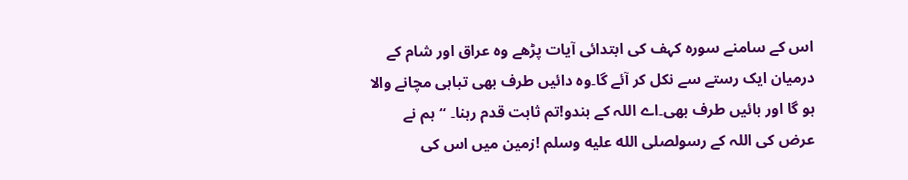اس کے سامنے سورہ کہف کی ابتدائی آیات پڑھے وہ عراق اور شام کے درمیان ایک رستے سے نکل کر آئے گا۔وہ دائیں طرف بھی تباہی مچانے والا ہو گا اور بائیں طرف بھی۔اے اللہ کے بندو!تم ثابت قدم رہنا۔ “ہم نے عرض کی اللہ کے رسولصلى الله عليه وسلم !زمین میں اس کی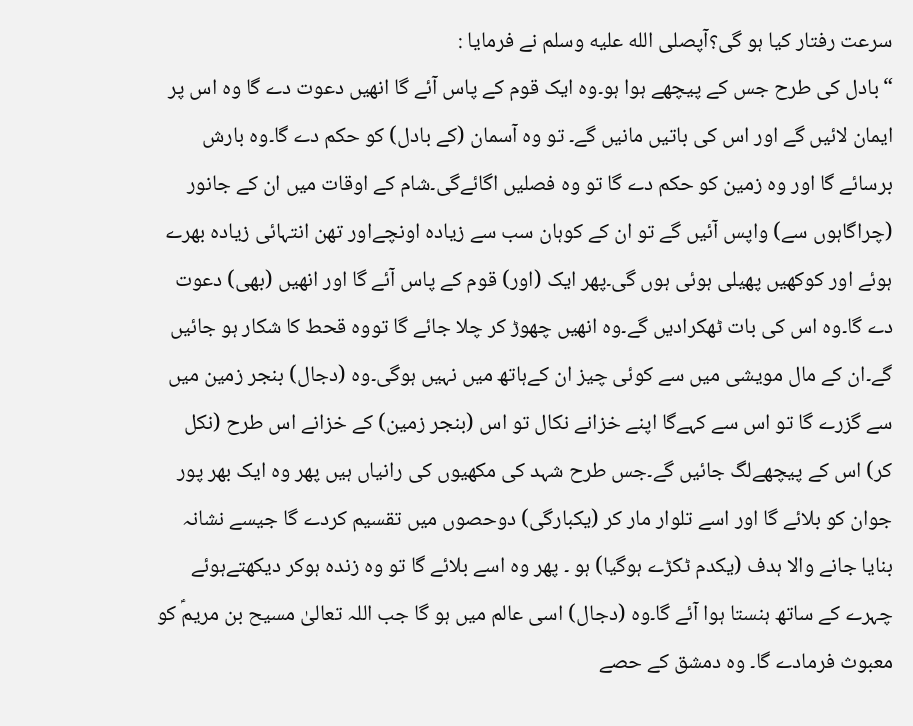سرعت رفتار کیا ہو گی؟آپصلى الله عليه وسلم نے فرمایا :
“بادل کی طرح جس کے پیچھے ہوا ہو۔وہ ایک قوم کے پاس آئے گا انھیں دعوت دے گا وہ اس پر ایمان لائیں گے اور اس کی باتیں مانیں گے۔ تو وہ آسمان (کے بادل) کو حکم دے گا۔وہ بارش برسائے گا اور وہ زمین کو حکم دے گا تو وہ فصلیں اگائےگی۔شام کے اوقات میں ان کے جانور (چراگاہوں سے) واپس آئیں گے تو ان کے کوہان سب سے زیادہ اونچےاور تھن انتہائی زیادہ بھرے ہوئے اور کوکھیں پھیلی ہوئی ہوں گی۔پھر ایک (اور) قوم کے پاس آئے گا اور انھیں (بھی) دعوت دے گا۔وہ اس کی بات ٹھکرادیں گے۔وہ انھیں چھوڑ کر چلا جائے گا تووہ قحط کا شکار ہو جائیں گے۔ان کے مال مویشی میں سے کوئی چیز ان کےہاتھ میں نہیں ہوگی۔وہ (دجال) بنجر زمین میں سے گزرے گا تو اس سے کہےگا اپنے خزانے نکال تو اس (بنجر زمین) کے خزانے اس طرح (نکل کر) اس کے پیچھےلگ جائیں گے۔جس طرح شہد کی مکھیوں کی رانیاں ہیں پھر وہ ایک بھر پور جوان کو بلائے گا اور اسے تلوار مار کر (یکبارگی) دوحصوں میں تقسیم کردے گا جیسے نشانہ بنایا جانے والا ہدف (یکدم ٹکڑے ہوگیا) ہو ۔ پھر وہ اسے بلائے گا تو وہ زندہ ہوکر دیکھتےہوئے چہرے کے ساتھ ہنستا ہوا آئے گا۔وہ (دجال) اسی عالم میں ہو گا جب اللہ تعالیٰ مسیح بن مریمؑ کو معبوث فرمادے گا۔ وہ دمشق کے حصے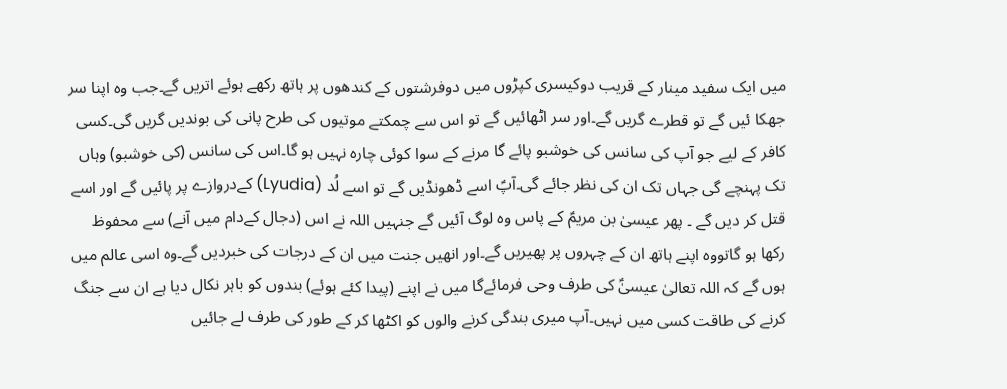میں ایک سفید مینار کے قریب دوکیسری کپڑوں میں دوفرشتوں کے کندھوں پر ہاتھ رکھے ہوئے اتریں گے۔جب وہ اپنا سر جھکا ئیں گے تو قطرے گریں گے۔اور سر اٹھائیں گے تو اس سے چمکتے موتیوں کی طرح پانی کی بوندیں گریں گی۔کسی کافر کے لیے جو آپ کی سانس کی خوشبو پائے گا مرنے کے سوا کوئی چارہ نہیں ہو گا۔اس کی سانس (کی خوشبو) وہاں تک پہنچے گی جہاں تک ان کی نظر جائے گی۔آپؑ اسے ڈھونڈیں گے تو اسے لُد (Lyudia) کےدروازے پر پائیں گے اور اسے قتل کر دیں گے ۔ پھر عیسیٰ بن مریمؑ کے پاس وہ لوگ آئیں گے جنہیں اللہ نے اس (دجال کےدام میں آنے) سے محفوظ رکھا ہو گاتووہ اپنے ہاتھ ان کے چہروں پر پھیریں گے۔اور انھیں جنت میں ان کے درجات کی خبردیں گے۔وہ اسی عالم میں ہوں گے کہ اللہ تعالیٰ عیسیٰؑ کی طرف وحی فرمائےگا میں نے اپنے (پیدا کئے ہوئے) بندوں کو باہر نکال دیا ہے ان سے جنگ کرنے کی طاقت کسی میں نہیں۔آپ میری بندگی کرنے والوں کو اکٹھا کر کے طور کی طرف لے جائیں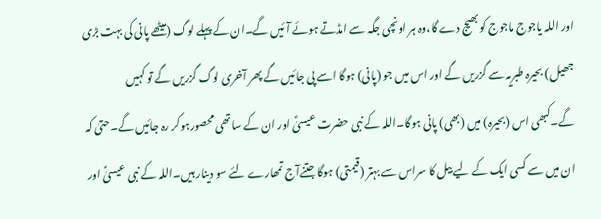اور اللہ یاجوج ماجوج کو بھیج دے گا،وہ ہر اونچی جگہ سے امڈتے ہوئے آئیں گے۔ان کے پہلے لوگ (میٹھے پانی کی بہت بڑی جھیل) بحیرہ طبریہ سے گزریں گے اور اس میں جو (پانی) ہوگا اسے پی جائیں گے پھر آخری لوگ گزریں گے تو کہیں گے۔کبھی اس (بحیرہ) میں (بھی) پانی ہوگا۔اللہ کے نبی حضرت عیسیٰؑ اور ان کے ساتھی محصورہوکر رہ جائیں گے۔حتیٰ کہ ان میں سے کسی ایک کے لیے بیل کا سراس سے بہتر (قیمتی) ہوگا جتنےآج تمھارے لئے سو دینار ہیں۔اللہ کے نبی عیسیٰؑ اور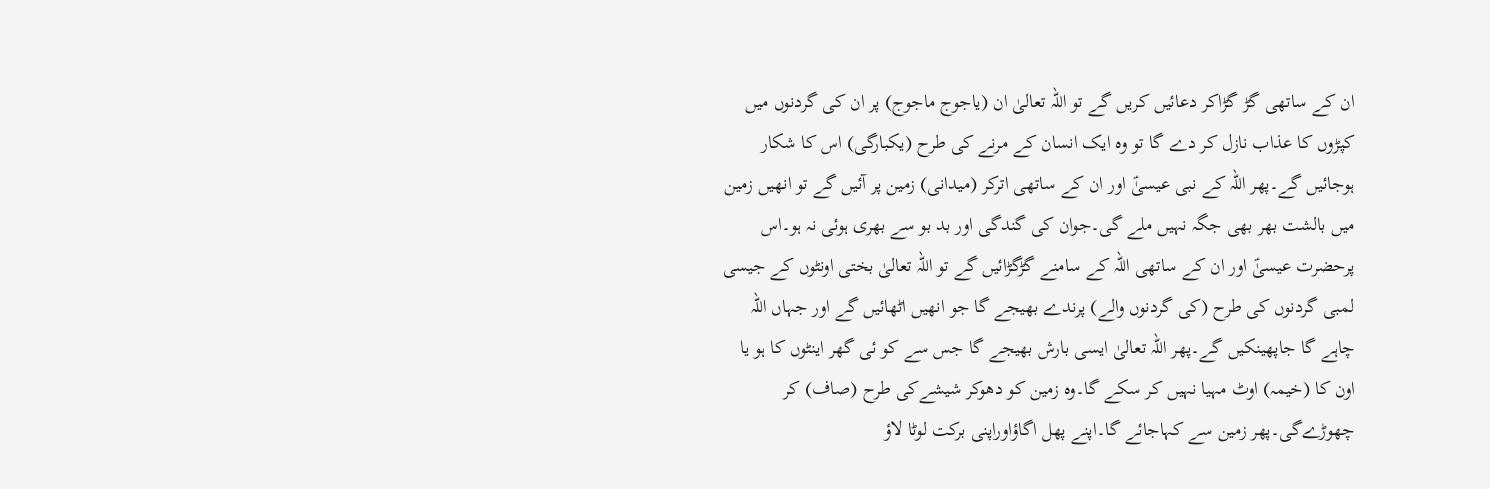ان کے ساتھی گڑ گڑاکر دعائیں کریں گے تو اللہ تعالیٰ ان (یاجوج ماجوج) پر ان کی گردنوں میں کپڑوں کا عذاب نازل کر دے گا تو وہ ایک انسان کے مرنے کی طرح (یکبارگی) اس کا شکار ہوجائیں گے۔پھر اللہ کے نبی عیسیٰؑ اور ان کے ساتھی اترکر (میدانی) زمین پر آئیں گے تو انھیں زمین میں بالشت بھر بھی جگہ نہیں ملے گی۔جوان کی گندگی اور بد بو سے بھری ہوئی نہ ہو۔اس پرحضرت عیسیٰؑ اور ان کے ساتھی اللہ کے سامنے گڑگڑائیں گے تو اللہ تعالیٰ بختی اونٹوں کے جیسی لمبی گردنوں کی طرح (کی گردنوں والے) پرندے بھیجے گا جو انھیں اٹھائیں گے اور جہاں اللہ چاہے گا جاپھینکیں گے۔پھر اللہ تعالیٰ ایسی بارش بھیجے گا جس سے کو ئی گھر اینٹوں کا ہو یا اون کا (خیمہ) اوٹ مہیا نہیں کر سکے گا۔وہ زمین کو دھوکر شیشےکی طرح (صاف) کر چھوڑےگی۔پھر زمین سے کہاجائے گا۔اپنے پھل اگاؤاوراپنی برکت لوٹا لاؤ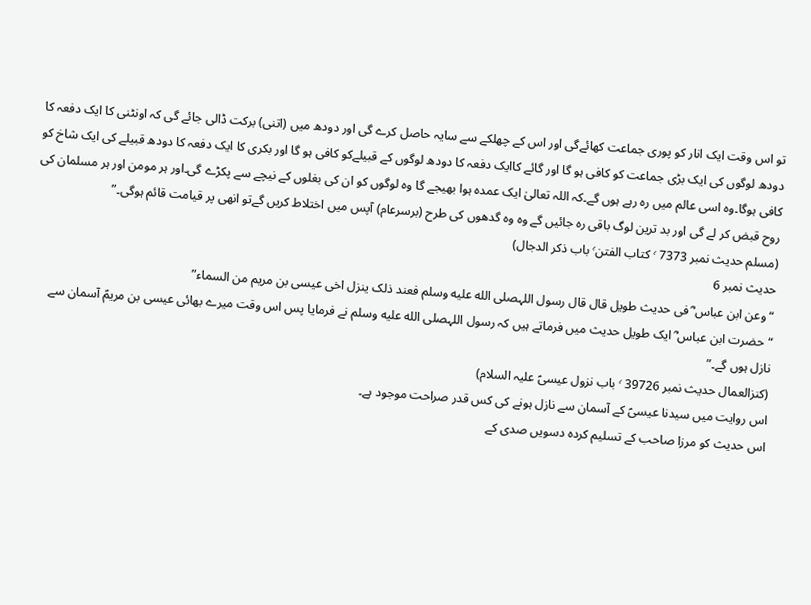تو اس وقت ایک انار کو پوری جماعت کھائےگی اور اس کے چھلکے سے سایہ حاصل کرے گی اور دودھ میں (اتنی) برکت ڈالی جائے گی کہ اونٹنی کا ایک دفعہ کا دودھ لوگوں کی ایک بڑی جماعت کو کافی ہو گا اور گائے کاایک دفعہ کا دودھ لوگوں کے قبیلےکو کافی ہو گا اور بکری کا ایک دفعہ کا دودھ قبیلے کی ایک شاخ کو کافی ہوگا۔وہ اسی عالم میں رہ رہے ہوں گے۔کہ اللہ تعالیٰ ایک عمدہ ہوا بھیجے گا وہ لوگوں کو ان کی بغلوں کے نیچے سے پکڑے گی۔اور ہر مومن اور ہر مسلمان کی روح قبض کر لے گی اور بد ترین لوگ باقی رہ جائیں گے وہ وہ گدھوں کی طرح (برسرعام) آپس میں اختلاط کریں گےتو انھی پر قیامت قائم ہوگی۔”
(مسلم حدیث نمبر 7373 ٬ کتاب الفتن٬ باب ذکر الدجال)
حدیث نمبر 6
“وعن ابن عباس ؓ فی حدیث طویل قال قال رسول اللہصلى الله عليه وسلم فعند ذلک ینزل اخی عیسی بن مریم من السماء”
“حضرت ابن عباس ؓ ایک طویل حدیث میں فرماتے ہیں کہ رسول اللہصلى الله عليه وسلم نے فرمایا پس اس وقت میرے بھائی عیسی بن مریمؑ آسمان سے نازل ہوں گے۔”
(کنزالعمال حدیث نمبر 39726 ٬ باب نزول عیسیؑ علیہ السلام)
اس روایت میں سیدنا عیسیؑ کے آسمان سے نازل ہونے کی کس قدر صراحت موجود ہے۔
اس حدیث کو مرزا صاحب کے تسلیم کردہ دسویں صدی کے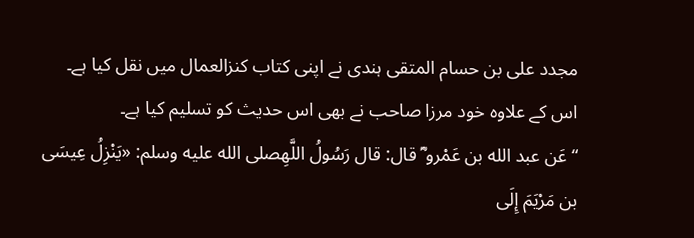مجدد علی بن حسام المتقی ہندی نے اپنی کتاب کنزالعمال میں نقل کیا ہے۔
اس کے علاوہ خود مرزا صاحب نے بھی اس حدیث کو تسلیم کیا ہے۔
“عَن عبد الله بن عَمْرو ؓ قال: قال رَسُولُ اللَّهِصلى الله عليه وسلم: «يَنْزِلُ عِيسَى بن مَرْيَمَ إِلَى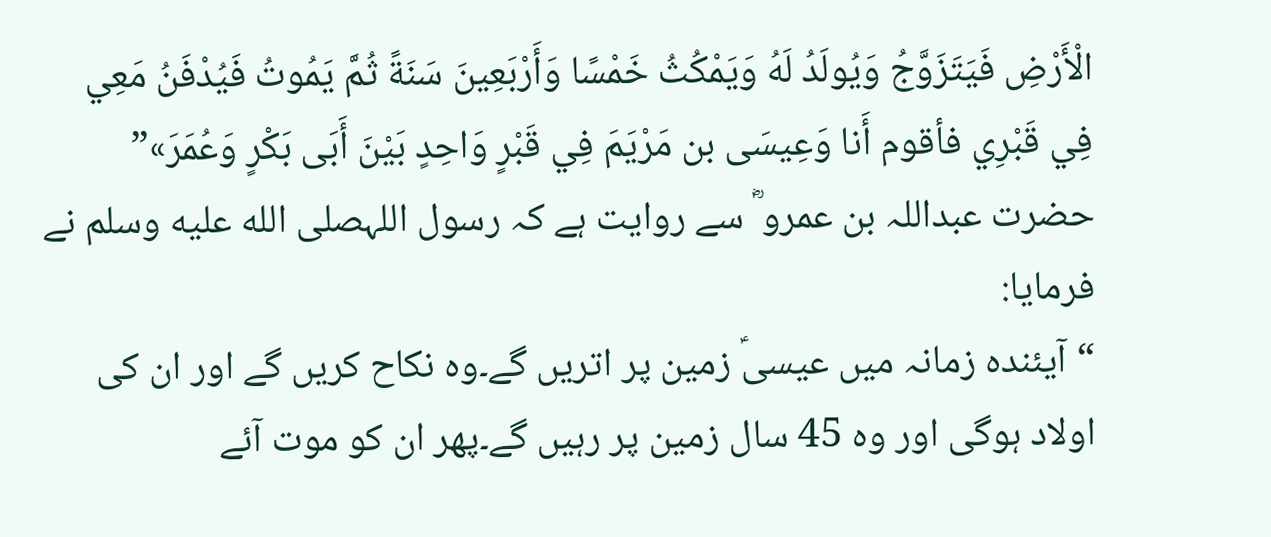الْأَرْضِ فَيَتَزَوَّجُ وَيُولَدُ لَهُ وَيَمْكُثُ خَمْسًا وَأَرْبَعِينَ سَنَةً ثُمَّ يَمُوتُ فَيُدْفَنُ مَعِي فِي قَبْرِي فأقوم أَنا وَعِيسَى بن مَرْيَمَ فِي قَبْرٍ وَاحِدٍ بَيْنَ أَبَى بَكْرٍ وَعُمَرَ»”
حضرت عبداللہ بن عمرو ؓ سے روایت ہے کہ رسول اللہصلى الله عليه وسلم نے فرمایا:
“آیئندہ زمانہ میں عیسیؑ زمین پر اتریں گے۔وہ نکاح کریں گے اور ان کی اولاد ہوگی اور وہ 45 سال زمین پر رہیں گے۔پھر ان کو موت آئے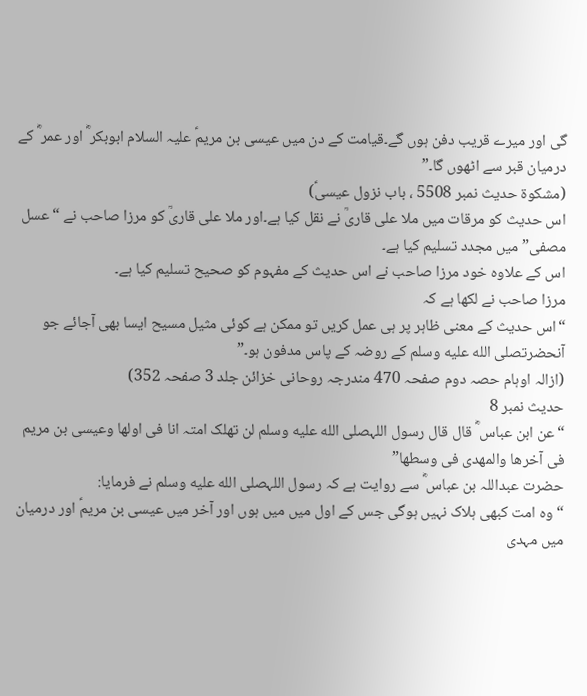گی اور میرے قریب دفن ہوں گے۔قیامت کے دن میں عیسی بن مریمؑ علیہ السلام ابوبکر ؓ اور عمر ؓ کے درمیان قبر سے اٹھوں گا۔”
(مشکوۃ حدیث نمبر 5508 ، باب نزول عیسیؑ)
اس حدیث کو مرقات میں ملا علی قاریؒ نے نقل کیا ہے۔اور ملا علی قاریؒ کو مرزا صاحب نے “عسل مصفی” میں مجدد تسلیم کیا ہے۔
اس کے علاوہ خود مرزا صاحب نے اس حدیث کے مفہوم کو صحیح تسلیم کیا ہے۔
مرزا صاحب نے لکھا ہے کہ
“اس حدیث کے معنی ظاہر پر ہی عمل کریں تو ممکن ہے کوئی مثیل مسیح ایسا بھی آجائے جو آنحضرتصلى الله عليه وسلم کے روضہ کے پاس مدفون ہو۔”
(ازالہ اوہام حصہ دوم صفحہ 470 مندرجہ روحانی خزائن جلد 3 صفحہ 352)
حدیث نمبر 8
“عن ابن عباس ؓ قال قال رسول اللہصلى الله عليه وسلم لن تھلک امتہ انا فی اولھا وعیسی بن مریم فی آخرھا والمھدی فی وسطھا”
حضرت عبداللہ بن عباس ؓ سے روایت ہے کہ رسول اللہصلى الله عليه وسلم نے فرمایا:
“وہ امت کبھی ہلاک نہیں ہوگی جس کے اول میں میں ہوں اور آخر میں عیسی بن مریمؑ اور درمیان میں مہدی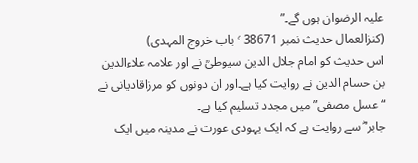علیہ الرضوان ہوں گے۔”
(کنزالعمال حدیث نمبر 38671 ٬ باب خروج المہدی)
اس حدیث کو امام جلال الدین سیوطیؒ نے اور علامہ علاءالدین بن حسام الدین نے روایت کیا ہے۔اور ان دونوں کو مرزاقادیانی نے “عسل مصفی” میں مجدد تسلیم کیا ہے۔
جابر ؓ سے روایت ہے کہ ایک یہودی عورت نے مدینہ میں ایک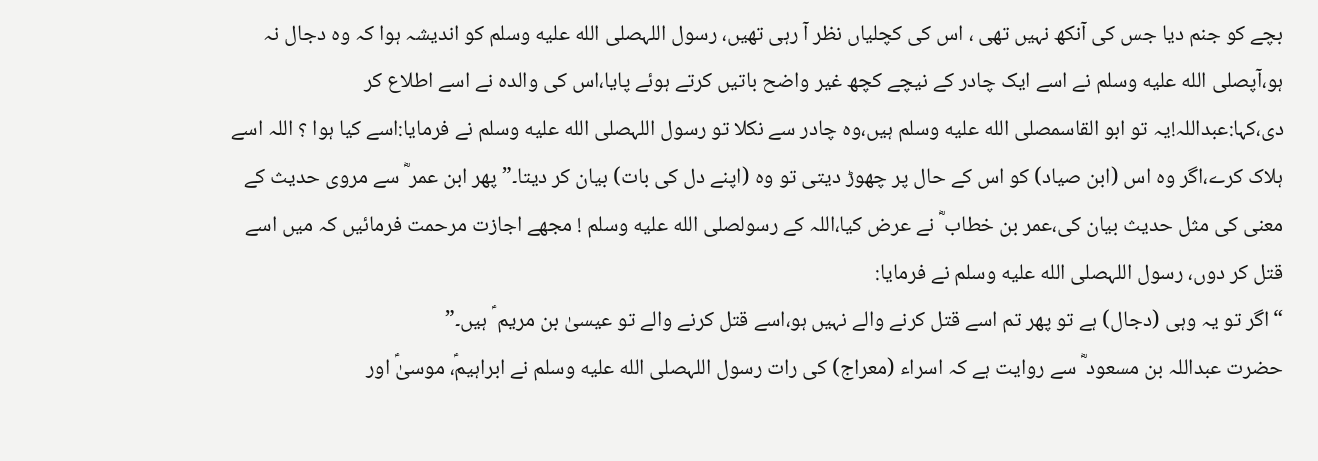بچے کو جنم دیا جس کی آنکھ نہیں تھی ، اس کی کچلیاں نظر آ رہی تھیں، رسول اللہصلى الله عليه وسلم کو اندیشہ ہوا کہ وہ دجال نہ ہو،آپصلى الله عليه وسلم نے اسے ایک چادر کے نیچے کچھ غیر واضح باتیں کرتے ہوئے پایا،اس کی والدہ نے اسے اطلاع کر دی،کہا:عبداللہ!یہ تو ابو القاسمصلى الله عليه وسلم ہیں،وہ چادر سے نکلا تو رسول اللہصلى الله عليه وسلم نے فرمایا:اسے کیا ہوا ؟ اللہ اسے ہلاک کرے،اگر وہ اس (ابن صیاد) کو اس کے حال پر چھوڑ دیتی تو وہ (اپنے دل کی بات) بیان کر دیتا۔”پھر ابن عمر ؓ سے مروی حدیث کے معنی کی مثل حدیث بیان کی،عمر بن خطاب ؓ نے عرض کیا،اللہ کے رسولصلى الله عليه وسلم ! مجھے اجازت مرحمت فرمائیں کہ میں اسے قتل کر دوں، رسول اللہصلى الله عليه وسلم نے فرمایا:
“اگر تو یہ وہی (دجال) ہے تو پھر تم اسے قتل کرنے والے نہیں ہو،اسے قتل کرنے والے تو عیسیٰ بن مریم ؑ ہیں۔”
حضرت عبداللہ بن مسعود ؓ سے روایت ہے کہ اسراء (معراج) کی رات رسول اللہصلى الله عليه وسلم نے ابراہیمؑ، موسیٰؑ اور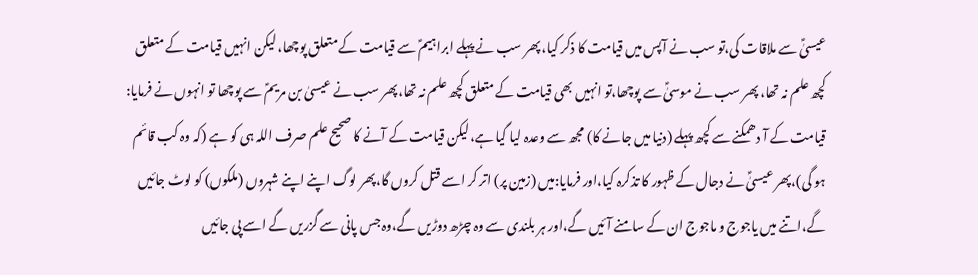عیسیٰؑ سے ملاقات کی،تو سب نے آپس میں قیامت کا ذکر کیا، پھر سب نے پہلے ابراہیمؑ سے قیامت کے متعلق پوچھا، لیکن انہیں قیامت کے متعلق کچھ علم نہ تھا، پھر سب نے موسیٰؑ سے پوچھا،تو انہیں بھی قیامت کے متعلق کچھ علم نہ تھا،پھر سب نے عیسیٰ بن مریمؑ سے پوچھا تو انہوں نے فرمایا: قیامت کے آ دھمکنے سے کچھ پہلے (دنیا میں جانے کا) مجھ سے وعدہ لیا گیا ہے،لیکن قیامت کے آنے کا صحیح علم صرف اللہ ہی کو ہے (کہ وہ کب قائم ہو گی)،پھر عیسیٰؑ نے دجال کے ظہور کا تذکرہ کیا،اور فرمایا:میں (زمین پر) اتر کر اسے قتل کروں گا،پھر لوگ اپنے اپنے شہروں (ملکوں) کو لوٹ جائیں گے،اتنے میں یاجوج و ماجوج ان کے سامنے آئیں گے،اور ہر بلندی سے وہ چڑھ دوڑیں گے،وہ جس پانی سے گزریں گے اسے پی جائیں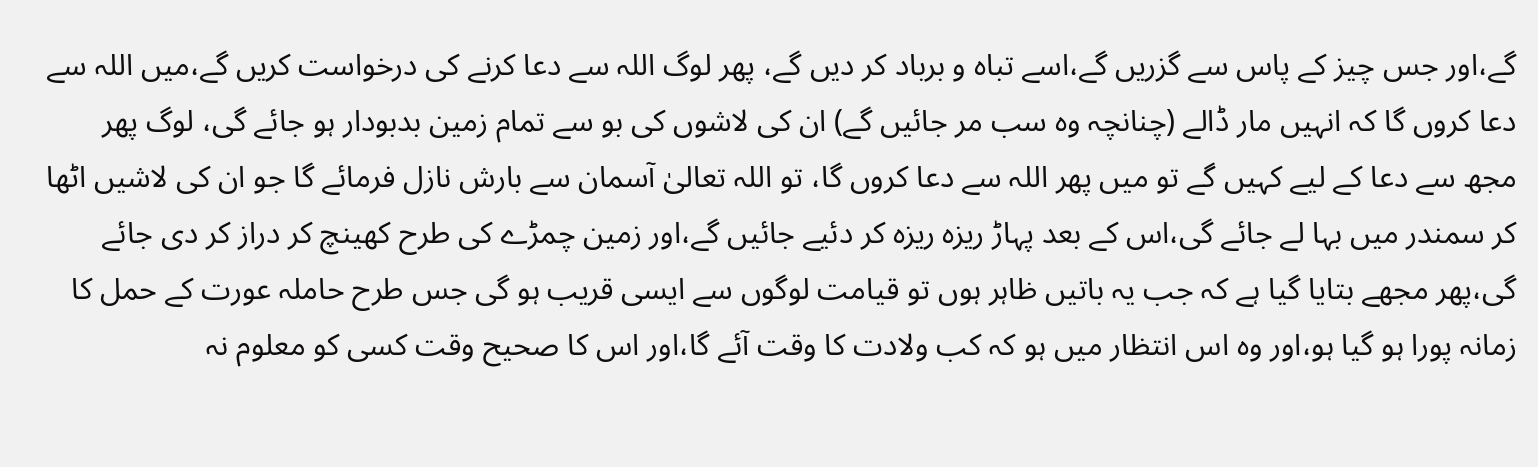گے،اور جس چیز کے پاس سے گزریں گے،اسے تباہ و برباد کر دیں گے، پھر لوگ اللہ سے دعا کرنے کی درخواست کریں گے،میں اللہ سے دعا کروں گا کہ انہیں مار ڈالے (چنانچہ وہ سب مر جائیں گے) ان کی لاشوں کی بو سے تمام زمین بدبودار ہو جائے گی، لوگ پھر مجھ سے دعا کے لیے کہیں گے تو میں پھر اللہ سے دعا کروں گا، تو اللہ تعالیٰ آسمان سے بارش نازل فرمائے گا جو ان کی لاشیں اٹھا کر سمندر میں بہا لے جائے گی،اس کے بعد پہاڑ ریزہ ریزہ کر دئیے جائیں گے،اور زمین چمڑے کی طرح کھینچ کر دراز کر دی جائے گی،پھر مجھے بتایا گیا ہے کہ جب یہ باتیں ظاہر ہوں تو قیامت لوگوں سے ایسی قریب ہو گی جس طرح حاملہ عورت کے حمل کا زمانہ پورا ہو گیا ہو،اور وہ اس انتظار میں ہو کہ کب ولادت کا وقت آئے گا،اور اس کا صحیح وقت کسی کو معلوم نہ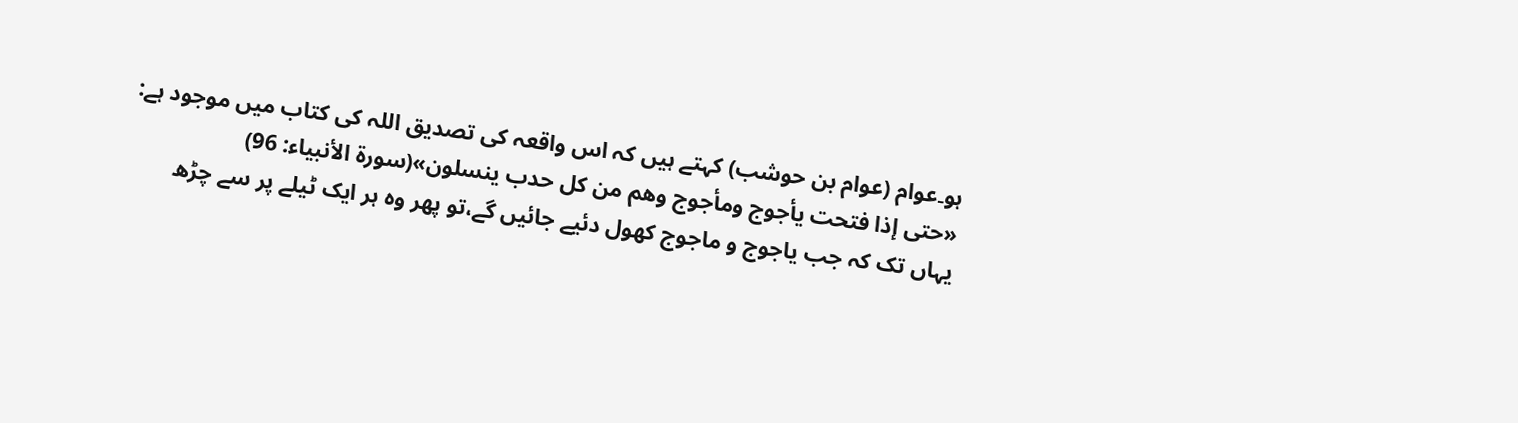ہو۔عوام (عوام بن حوشب) کہتے ہیں کہ اس واقعہ کی تصدیق اللہ کی کتاب میں موجود ہے:
«حتى إذا فتحت يأجوج ومأجوج وهم من كل حدب ينسلون»(سورة الأنبياء: 96)
یہاں تک کہ جب یاجوج و ماجوج کھول دئیے جائیں گے،تو پھر وہ ہر ایک ٹیلے پر سے چڑھ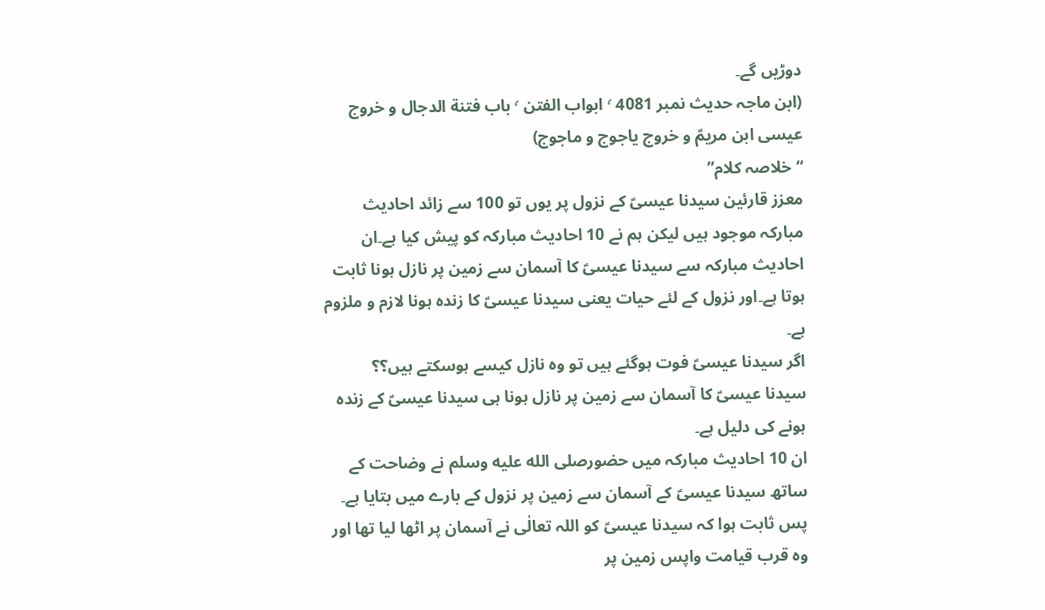دوڑیں گے۔
(ابن ماجہ حدیث نمبر 4081 ٬ ابواب الفتن ٬ باب فتنة الدجال و خروج عیسی ابن مریمؑ و خروج یاجوج و ماجوج)
“خلاصہ کلام”
معزز قارئین سیدنا عیسیؑ کے نزول پر یوں تو 100 سے زائد احادیث مبارکہ موجود ہیں لیکن ہم نے 10 احادیث مبارکہ کو پیش کیا ہے۔ان احادیث مبارکہ سے سیدنا عیسیؑ کا آسمان سے زمین پر نازل ہونا ثابت ہوتا ہے۔اور نزول کے لئے حیات یعنی سیدنا عیسیؑ کا زندہ ہونا لازم و ملزوم ہے۔
اگر سیدنا عیسیؑ فوت ہوگئے ہیں تو وہ نازل کیسے ہوسکتے ہیں؟؟
سیدنا عیسیؑ کا آسمان سے زمین پر نازل ہونا ہی سیدنا عیسیؑ کے زندہ ہونے کی دلیل ہے۔
ان 10 احادیث مبارکہ میں حضورصلى الله عليه وسلم نے وضاحت کے ساتھ سیدنا عیسیؑ کے آسمان سے زمین پر نزول کے بارے میں بتایا ہے۔
پس ثابت ہوا کہ سیدنا عیسیؑ کو اللہ تعالٰی نے آسمان پر اٹھا لیا تھا اور وہ قرب قیامت واپس زمین پر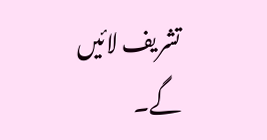تشریف لائیں گے۔